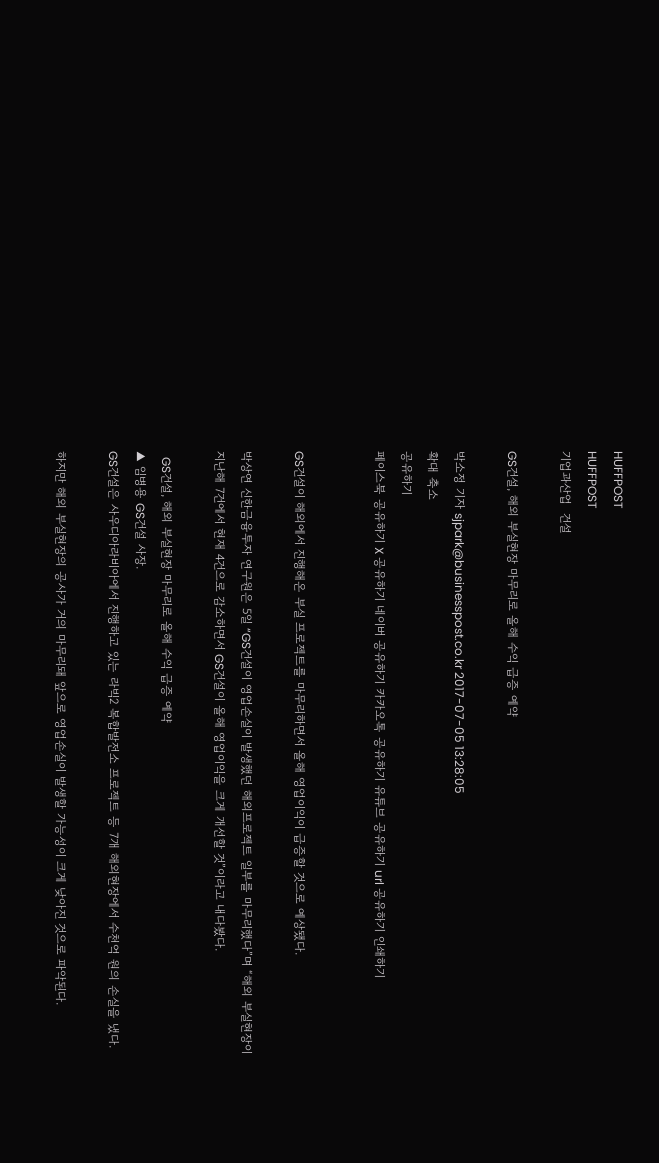HUFFPOST
HUFFPOST
기업과산업  건설

GS건설, 해외 부실현장 마무리로 올해 수익 급증 예약

박소정 기자 sjpark@businesspost.co.kr 2017-07-05 13:28:05
확대 축소
공유하기
페이스북 공유하기 X 공유하기 네이버 공유하기 카카오톡 공유하기 유튜브 공유하기 url 공유하기 인쇄하기


GS건설이 해외에서 진행해온 부실 프로젝트를 마무리하면서 올해 영업이익이 급증할 것으로 예상됐다.

박상연 신한금융투자 연구원은 5일 “GS건설이 영업손실이 발생했던 해외프로젝트 일부를 마무리했다”며 “해외 부실현장이 지난해 7건에서 현재 4건으로 감소하면서 GS건설이 올해 영업이익을 크게 개선할 것”이라고 내다봤다.

  GS건설, 해외 부실현장 마무리로 올해 수익 급증 예약
▲ 임병용 GS건설 사장.
GS건설은 사우디아라비아에서 진행하고 있는 라빅2 복합발전소 프로젝트 등 7개 해외현장에서 수천억 원의 손실을 냈다.

하지만 해외 부실현장의 공사가 거의 마무리돼 앞으로 영업손실이 발생할 가능성이 크게 낮아진 것으로 파악된다.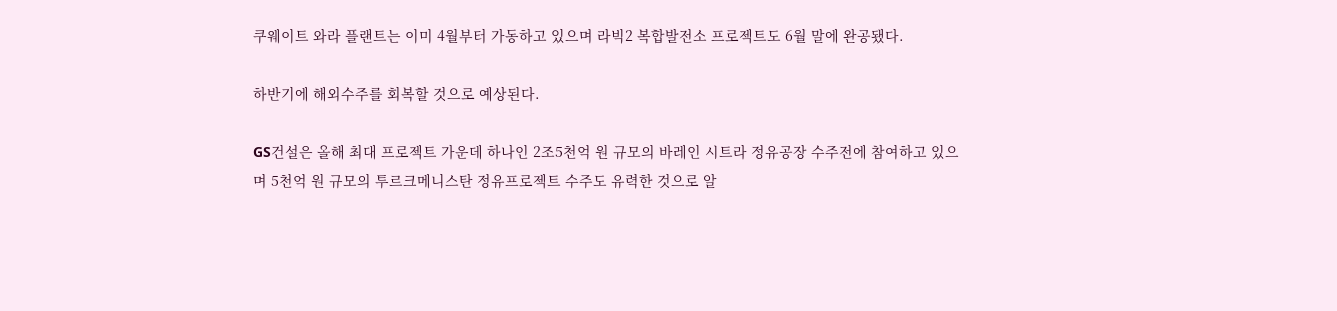쿠웨이트 와라 플랜트는 이미 4월부터 가동하고 있으며 라빅2 복합발전소 프로젝트도 6월 말에 완공됐다.

하반기에 해외수주를 회복할 것으로 예상된다.

GS건설은 올해 최대 프로젝트 가운데 하나인 2조5천억 원 규모의 바레인 시트라 정유공장 수주전에 참여하고 있으며 5천억 원 규모의 투르크메니스탄 정유프로젝트 수주도 유력한 것으로 알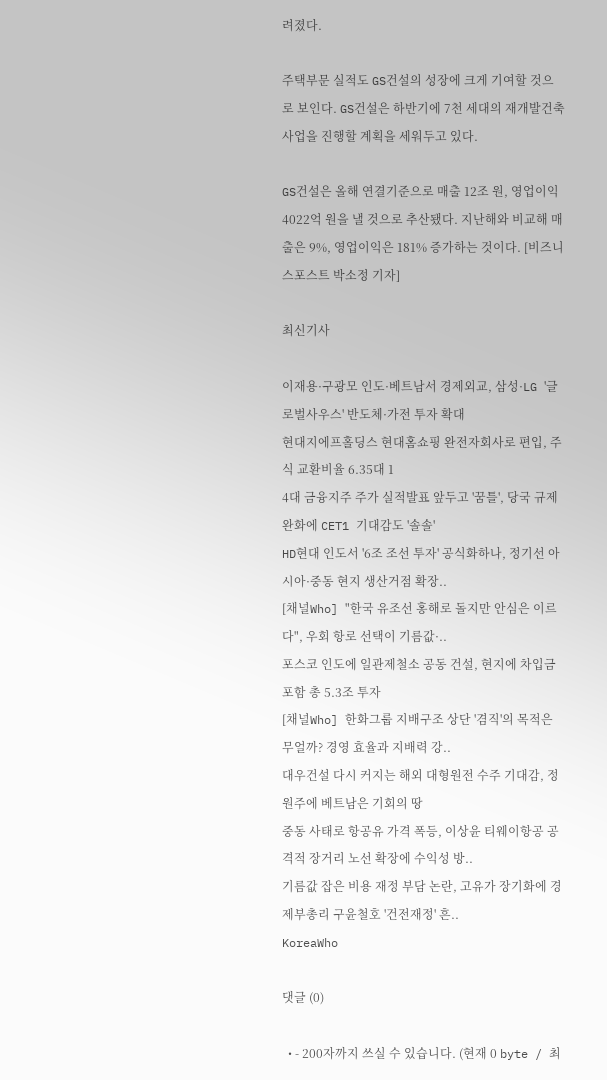려졌다.

주택부문 실적도 GS건설의 성장에 크게 기여할 것으로 보인다. GS건설은 하반기에 7천 세대의 재개발건축 사업을 진행할 계획을 세워두고 있다.

GS건설은 올해 연결기준으로 매출 12조 원, 영업이익 4022억 원을 낼 것으로 추산됐다. 지난해와 비교해 매출은 9%, 영업이익은 181% 증가하는 것이다. [비즈니스포스트 박소정 기자]

최신기사

이재용·구광모 인도·베트남서 경제외교, 삼성·LG '글로벌사우스' 반도체·가전 투자 확대
현대지에프홀딩스 현대홈쇼핑 완전자회사로 편입, 주식 교환비율 6.35대 1
4대 금융지주 주가 실적발표 앞두고 '꿈틀', 당국 규제 완화에 CET1 기대감도 '솔솔'
HD현대 인도서 '6조 조선 투자' 공식화하나, 정기선 아시아·중동 현지 생산거점 확장..
[채널Who] "한국 유조선 홍해로 돌지만 안심은 이르다", 우회 항로 선택이 기름값·..
포스코 인도에 일관제철소 공동 건설, 현지에 차입금 포함 총 5.3조 투자
[채널Who] 한화그룹 지배구조 상단 '겸직'의 목적은 무얼까? 경영 효율과 지배력 강..
대우건설 다시 커지는 해외 대형원전 수주 기대감, 정원주에 베트남은 기회의 땅
중동 사태로 항공유 가격 폭등, 이상윤 티웨이항공 공격적 장거리 노선 확장에 수익성 방..
기름값 잡은 비용 재정 부담 논란, 고유가 장기화에 경제부총리 구윤철호 '건전재정' 흔..
KoreaWho

댓글 (0)

  • - 200자까지 쓰실 수 있습니다. (현재 0 byte / 최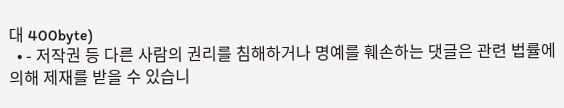대 400byte)
  • - 저작권 등 다른 사람의 권리를 침해하거나 명예를 훼손하는 댓글은 관련 법률에 의해 제재를 받을 수 있습니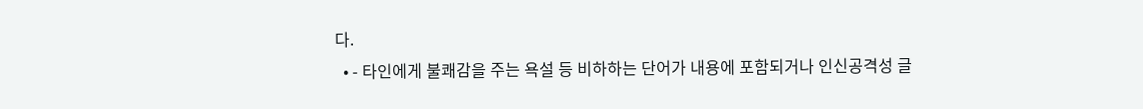다.
  • - 타인에게 불쾌감을 주는 욕설 등 비하하는 단어가 내용에 포함되거나 인신공격성 글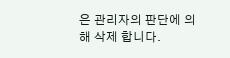은 관리자의 판단에 의해 삭제 합니다.